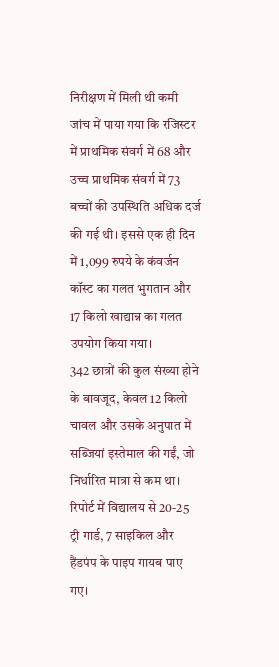निरीक्षण में मिली थी कमी
जांच में पाया गया कि रजिस्टर में प्राथमिक संवर्ग में 68 और उच्च प्राथमिक संवर्ग में 73 बच्चों की उपस्थिति अधिक दर्ज की गई थी। इससे एक ही दिन में 1,099 रुपये के कंवर्जन कॉस्ट का गलत भुगतान और 17 किलो खाद्यान्न का गलत उपयोग किया गया।
342 छात्रों की कुल संख्या होने के बावजूद, केवल 12 किलो चावल और उसके अनुपात में सब्जियां इस्तेमाल की गईं, जो निर्धारित मात्रा से कम था। रिपोर्ट में विद्यालय से 20-25 ट्री गार्ड, 7 साइकिल और हैंडपंप के पाइप गायब पाए गए।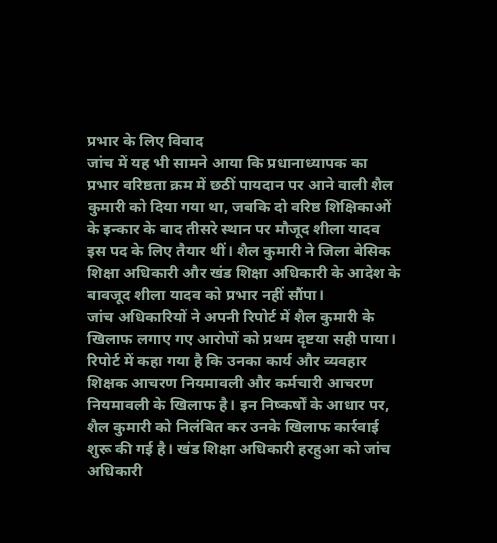प्रभार के लिए विवाद
जांच में यह भी सामने आया कि प्रधानाध्यापक का प्रभार वरिष्ठता क्रम में छठीं पायदान पर आने वाली शैल कुमारी को दिया गया था, जबकि दो वरिष्ठ शिक्षिकाओं के इन्कार के बाद तीसरे स्थान पर मौजूद शीला यादव इस पद के लिए तैयार थीं। शैल कुमारी ने जिला बेसिक शिक्षा अधिकारी और खंड शिक्षा अधिकारी के आदेश के बावजूद शीला यादव को प्रभार नहीं सौंपा।
जांच अधिकारियों ने अपनी रिपोर्ट में शैल कुमारी के खिलाफ लगाए गए आरोपों को प्रथम दृष्टया सही पाया। रिपोर्ट में कहा गया है कि उनका कार्य और व्यवहार शिक्षक आचरण नियमावली और कर्मचारी आचरण नियमावली के खिलाफ है। इन निष्कर्षों के आधार पर, शैल कुमारी को निलंबित कर उनके खिलाफ कार्रवाई शुरू की गई है। खंड शिक्षा अधिकारी हरहुआ को जांच अधिकारी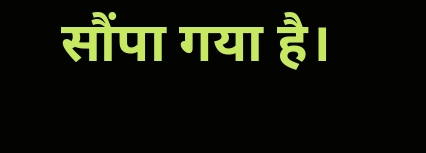सौंपा गया है।